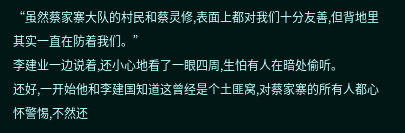“虽然蔡家寨大队的村民和蔡灵修,表面上都对我们十分友善,但背地里其实一直在防着我们。”
李建业一边说着,还小心地看了一眼四周,生怕有人在暗处偷听。
还好,一开始他和李建国知道这曾经是个土匪窝,对蔡家寨的所有人都心怀警惕,不然还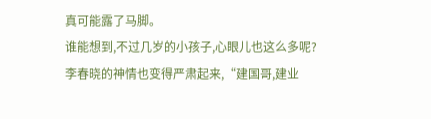真可能露了马脚。
谁能想到,不过几岁的小孩子,心眼儿也这么多呢?
李春晓的神情也变得严肃起来,“建国哥,建业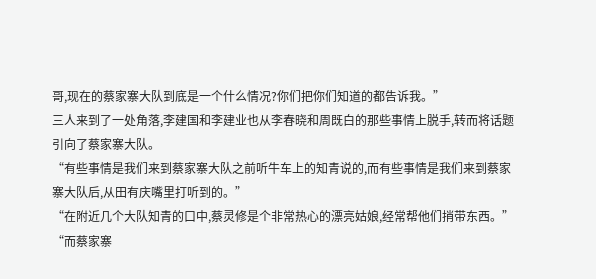哥,现在的蔡家寨大队到底是一个什么情况?你们把你们知道的都告诉我。”
三人来到了一处角落,李建国和李建业也从李春晓和周既白的那些事情上脱手,转而将话题引向了蔡家寨大队。
“有些事情是我们来到蔡家寨大队之前听牛车上的知青说的,而有些事情是我们来到蔡家寨大队后,从田有庆嘴里打听到的。”
“在附近几个大队知青的口中,蔡灵修是个非常热心的漂亮姑娘,经常帮他们捎带东西。”
“而蔡家寨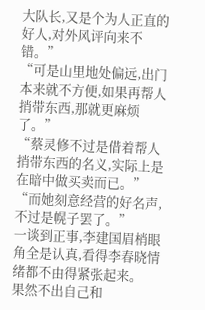大队长,又是个为人正直的好人,对外风评向来不错。”
“可是山里地处偏远,出门本来就不方便,如果再帮人捎带东西,那就更麻烦了。”
“蔡灵修不过是借着帮人捎带东西的名义,实际上是在暗中做买卖而已。”
“而她刻意经营的好名声,不过是幌子罢了。”
一谈到正事,李建国眉梢眼角全是认真,看得李春晓情绪都不由得紧张起来。
果然不出自己和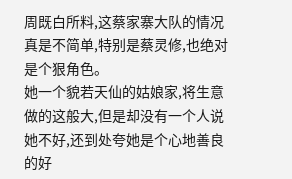周既白所料,这蔡家寨大队的情况真是不简单,特别是蔡灵修,也绝对是个狠角色。
她一个貌若天仙的姑娘家,将生意做的这般大,但是却没有一个人说她不好,还到处夸她是个心地善良的好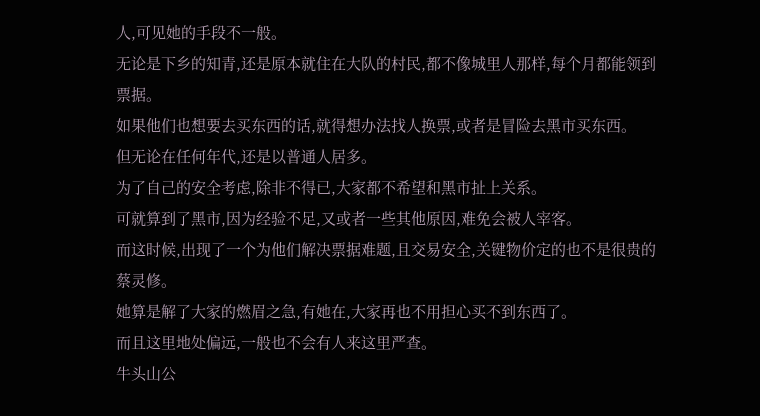人,可见她的手段不一般。
无论是下乡的知青,还是原本就住在大队的村民,都不像城里人那样,每个月都能领到票据。
如果他们也想要去买东西的话,就得想办法找人换票,或者是冒险去黑市买东西。
但无论在任何年代,还是以普通人居多。
为了自己的安全考虑,除非不得已,大家都不希望和黑市扯上关系。
可就算到了黑市,因为经验不足,又或者一些其他原因,难免会被人宰客。
而这时候,出现了一个为他们解决票据难题,且交易安全,关键物价定的也不是很贵的蔡灵修。
她算是解了大家的燃眉之急,有她在,大家再也不用担心买不到东西了。
而且这里地处偏远,一般也不会有人来这里严查。
牛头山公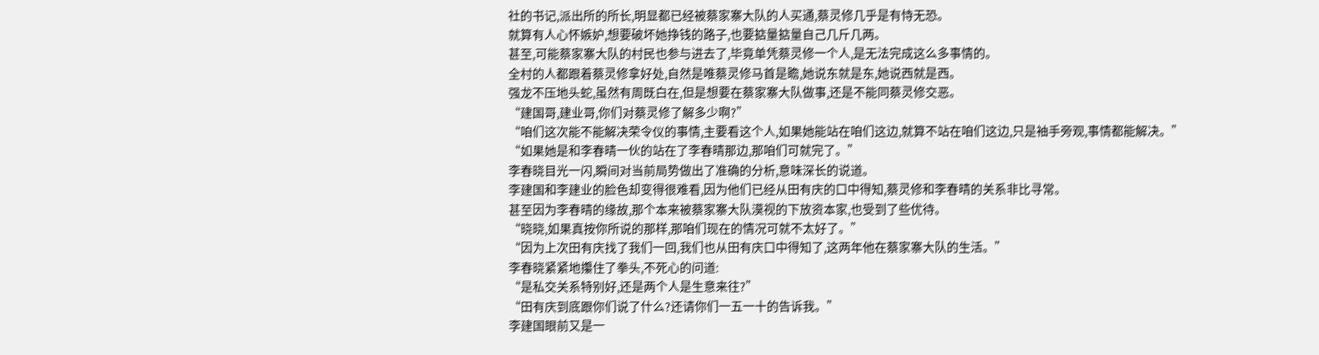社的书记,派出所的所长,明显都已经被蔡家寨大队的人买通,蔡灵修几乎是有恃无恐。
就算有人心怀嫉妒,想要破坏她挣钱的路子,也要掂量掂量自己几斤几两。
甚至,可能蔡家寨大队的村民也参与进去了,毕竟单凭蔡灵修一个人,是无法完成这么多事情的。
全村的人都跟着蔡灵修拿好处,自然是唯蔡灵修马首是瞻,她说东就是东,她说西就是西。
强龙不压地头蛇,虽然有周既白在,但是想要在蔡家寨大队做事,还是不能同蔡灵修交恶。
“建国哥,建业哥,你们对蔡灵修了解多少啊?”
“咱们这次能不能解决荣令仪的事情,主要看这个人,如果她能站在咱们这边,就算不站在咱们这边,只是袖手旁观,事情都能解决。”
“如果她是和李春晴一伙的站在了李春晴那边,那咱们可就完了。”
李春晓目光一闪,瞬间对当前局势做出了准确的分析,意味深长的说道。
李建国和李建业的脸色却变得很难看,因为他们已经从田有庆的口中得知,蔡灵修和李春晴的关系非比寻常。
甚至因为李春晴的缘故,那个本来被蔡家寨大队漠视的下放资本家,也受到了些优待。
“晓晓,如果真按你所说的那样,那咱们现在的情况可就不太好了。”
“因为上次田有庆找了我们一回,我们也从田有庆口中得知了,这两年他在蔡家寨大队的生活。”
李春晓紧紧地攥住了拳头,不死心的问道:
“是私交关系特别好,还是两个人是生意来往?”
“田有庆到底跟你们说了什么?还请你们一五一十的告诉我。”
李建国眼前又是一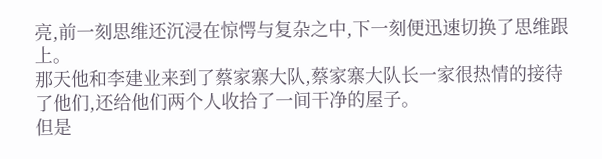亮,前一刻思维还沉浸在惊愕与复杂之中,下一刻便迅速切换了思维跟上。
那天他和李建业来到了蔡家寨大队,蔡家寨大队长一家很热情的接待了他们,还给他们两个人收拾了一间干净的屋子。
但是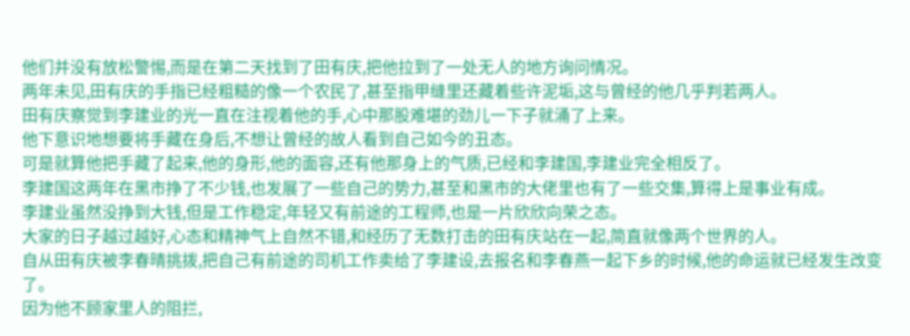他们并没有放松警惕,而是在第二天找到了田有庆,把他拉到了一处无人的地方询问情况。
两年未见,田有庆的手指已经粗糙的像一个农民了,甚至指甲缝里还藏着些许泥垢,这与曾经的他几乎判若两人。
田有庆察觉到李建业的光一直在注视着他的手,心中那股难堪的劲儿一下子就涌了上来。
他下意识地想要将手藏在身后,不想让曾经的故人看到自己如今的丑态。
可是就算他把手藏了起来,他的身形,他的面容,还有他那身上的气质,已经和李建国,李建业完全相反了。
李建国这两年在黑市挣了不少钱,也发展了一些自己的势力,甚至和黑市的大佬里也有了一些交集,算得上是事业有成。
李建业虽然没挣到大钱,但是工作稳定,年轻又有前途的工程师,也是一片欣欣向荣之态。
大家的日子越过越好,心态和精神气上自然不错,和经历了无数打击的田有庆站在一起,简直就像两个世界的人。
自从田有庆被李春晴挑拨,把自己有前途的司机工作卖给了李建设,去报名和李春燕一起下乡的时候,他的命运就已经发生改变了。
因为他不顾家里人的阻拦,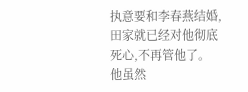执意要和李春燕结婚,田家就已经对他彻底死心,不再管他了。
他虽然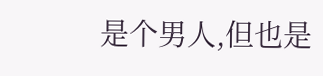是个男人,但也是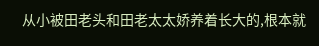从小被田老头和田老太太娇养着长大的,根本就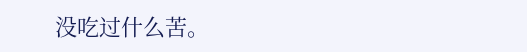没吃过什么苦。